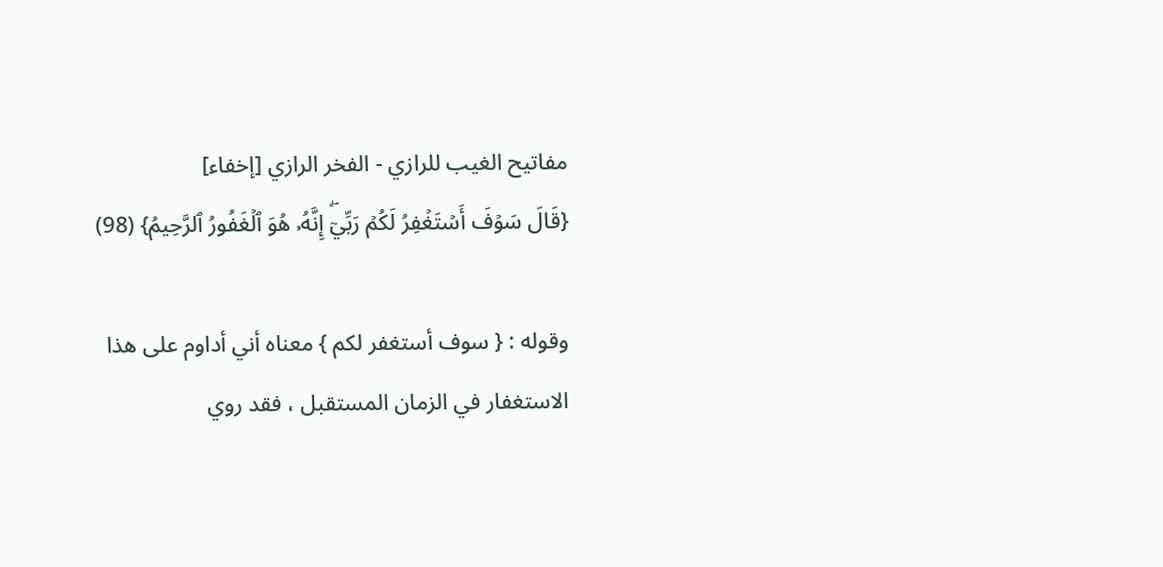مفاتيح الغيب للرازي - الفخر الرازي [إخفاء]
{قَالَ سَوۡفَ أَسۡتَغۡفِرُ لَكُمۡ رَبِّيٓۖ إِنَّهُۥ هُوَ ٱلۡغَفُورُ ٱلرَّحِيمُ} (98)

وقوله : { سوف أستغفر لكم } معناه أني أداوم على هذا الاستغفار في الزمان المستقبل ، فقد روي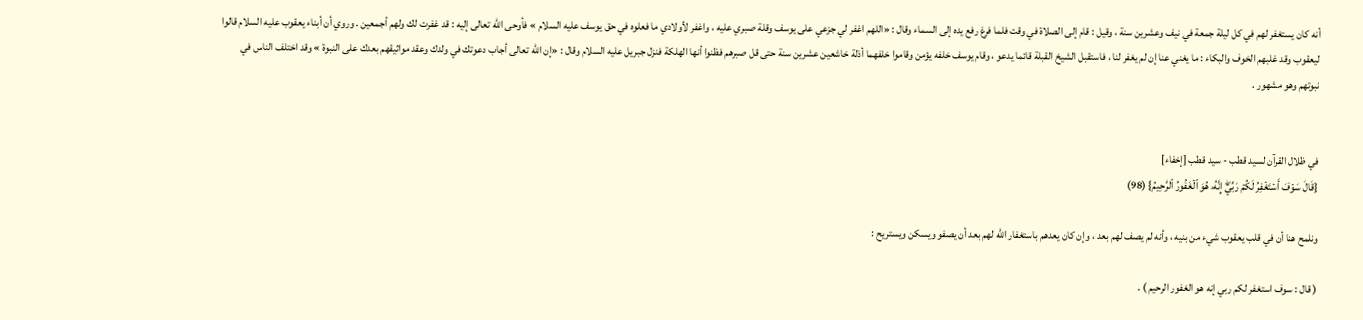أنه كان يستغفر لهم في كل ليلة جمعة في نيف وعشرين سنة ، وقيل : قام إلى الصلاة في وقت فلما فرغ رفع يده إلى السماء وقال : «اللهم اغفر لي جزعي على يوسف وقلة صبري عليه ، واغفر لأولادي ما فعلوه في حق يوسف عليه السلام » فأوحى الله تعالى إليه : قد غفرت لك ولهم أجمعين . وروي أن أبناء يعقوب عليه السلام قالوا ليعقوب وقد غلبهم الخوف والبكاء : ما يغني عنا إن لم يغفر لنا ، فاستقبل الشيخ القبلة قائما يدعو ، وقام يوسف خلفه يؤمن وقاموا خلفهما أذلة خاشعين عشرين سنة حتى قل صبرهم فظنوا أنها الهلكة فنزل جبريل عليه السلام وقال : «إن الله تعالى أجاب دعوتك في ولدك وعقد مواثيقهم بعدك على النبوة » وقد اختلف الناس في نبوتهم وهو مشهور .


في ظلال القرآن لسيد قطب - سيد قطب [إخفاء]
{قَالَ سَوۡفَ أَسۡتَغۡفِرُ لَكُمۡ رَبِّيٓۖ إِنَّهُۥ هُوَ ٱلۡغَفُورُ ٱلرَّحِيمُ} (98)

ونلمح هنا أن في قلب يعقوب شيء من بنيه ، وأنه لم يصف لهم بعد ، وإن كان يعدهم باستغفار الله لهم بعد أن يصفو ويسكن ويستريح :

( قال : سوف استغفر لكم ربي إنه هو الغفور الرحيم ) .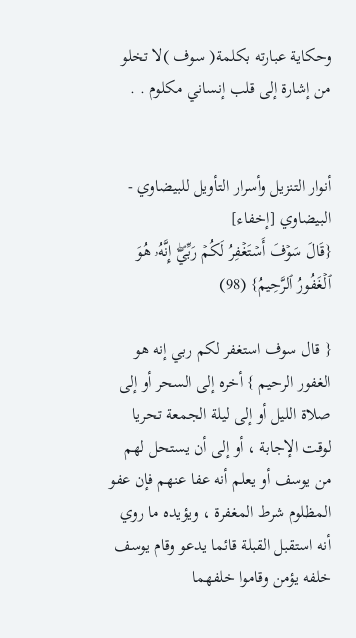وحكاية عبارته بكلمة( سوف )لا تخلو من إشارة إلى قلب إنساني مكلوم . .


أنوار التنزيل وأسرار التأويل للبيضاوي - البيضاوي [إخفاء]
{قَالَ سَوۡفَ أَسۡتَغۡفِرُ لَكُمۡ رَبِّيٓۖ إِنَّهُۥ هُوَ ٱلۡغَفُورُ ٱلرَّحِيمُ} (98)

{ قال سوف استغفر لكم ربي إنه هو الغفور الرحيم } أخره إلى السحر أو إلى صلاة الليل أو إلى ليلة الجمعة تحريا لوقت الإجابة ، أو إلى أن يستحل لهم من يوسف أو يعلم أنه عفا عنهم فإن عفو المظلوم شرط المغفرة ، ويؤيده ما روي أنه استقبل القبلة قائما يدعو وقام يوسف خلفه يؤمن وقاموا خلفهما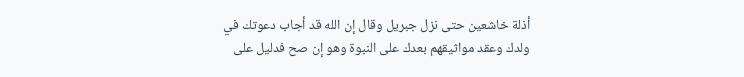أذلة خاشعين حتى نزل جبريل وقال إن الله قد أجاب دعوتك في ولدك وعقد مواثيقهم بعدك على النبوة وهو إن صح فدليل على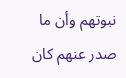نبوتهم وأن ما صدر عنهم كان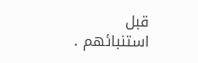قبل استنبائهم .